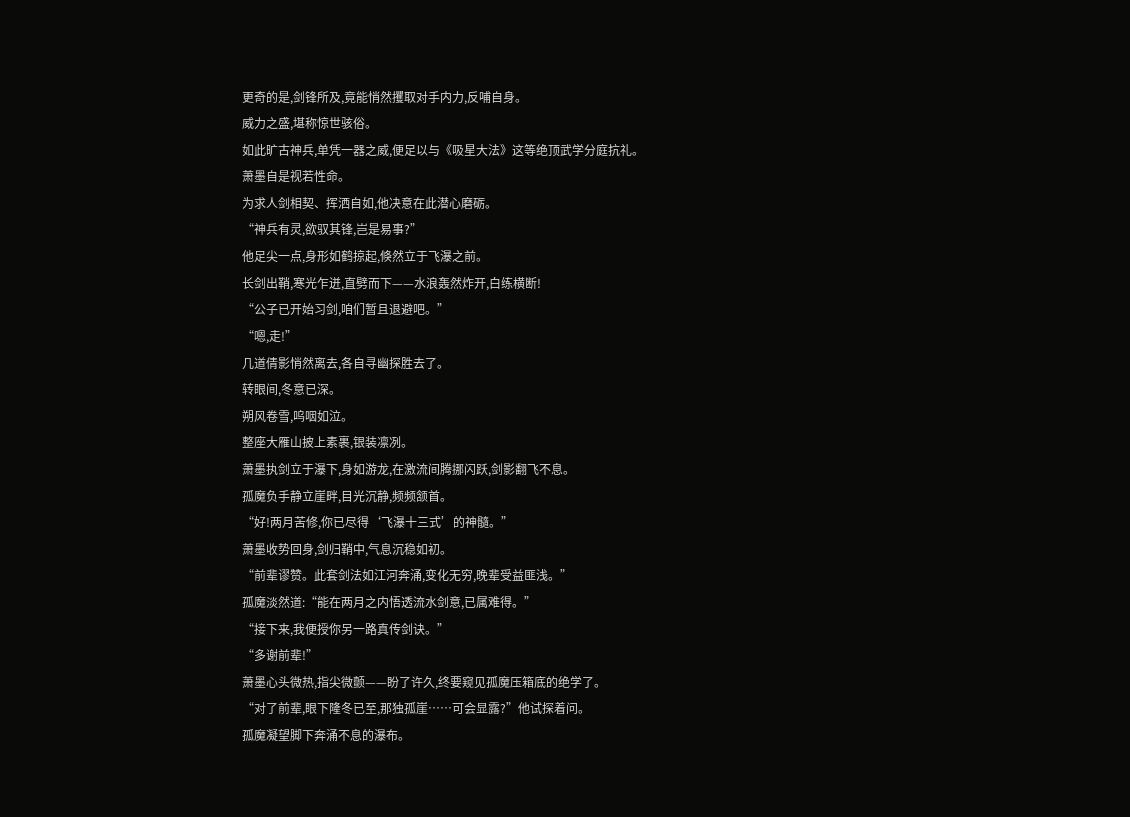更奇的是,剑锋所及,竟能悄然攫取对手内力,反哺自身。
威力之盛,堪称惊世骇俗。
如此旷古神兵,单凭一器之威,便足以与《吸星大法》这等绝顶武学分庭抗礼。
萧墨自是视若性命。
为求人剑相契、挥洒自如,他决意在此潜心磨砺。
“神兵有灵,欲驭其锋,岂是易事?”
他足尖一点,身形如鹤掠起,倏然立于飞瀑之前。
长剑出鞘,寒光乍迸,直劈而下——水浪轰然炸开,白练横断!
“公子已开始习剑,咱们暂且退避吧。”
“嗯,走!”
几道倩影悄然离去,各自寻幽探胜去了。
转眼间,冬意已深。
朔风卷雪,呜咽如泣。
整座大雁山披上素裹,银装凛冽。
萧墨执剑立于瀑下,身如游龙,在激流间腾挪闪跃,剑影翻飞不息。
孤魔负手静立崖畔,目光沉静,频频颔首。
“好!两月苦修,你已尽得‘飞瀑十三式’的神髓。”
萧墨收势回身,剑归鞘中,气息沉稳如初。
“前辈谬赞。此套剑法如江河奔涌,变化无穷,晚辈受益匪浅。”
孤魔淡然道:“能在两月之内悟透流水剑意,已属难得。”
“接下来,我便授你另一路真传剑诀。”
“多谢前辈!”
萧墨心头微热,指尖微颤——盼了许久,终要窥见孤魔压箱底的绝学了。
“对了前辈,眼下隆冬已至,那独孤崖……可会显露?”他试探着问。
孤魔凝望脚下奔涌不息的瀑布。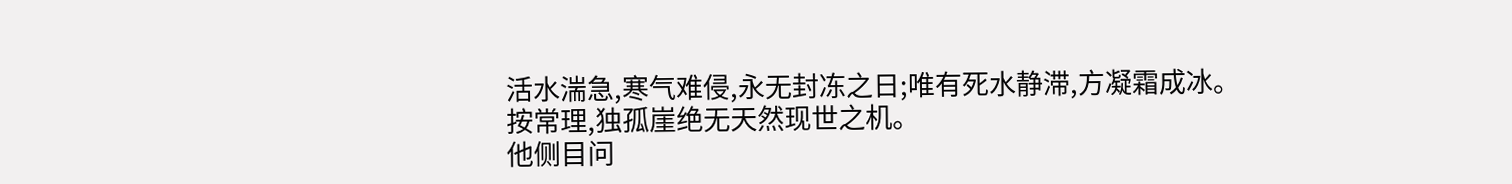活水湍急,寒气难侵,永无封冻之日;唯有死水静滞,方凝霜成冰。
按常理,独孤崖绝无天然现世之机。
他侧目问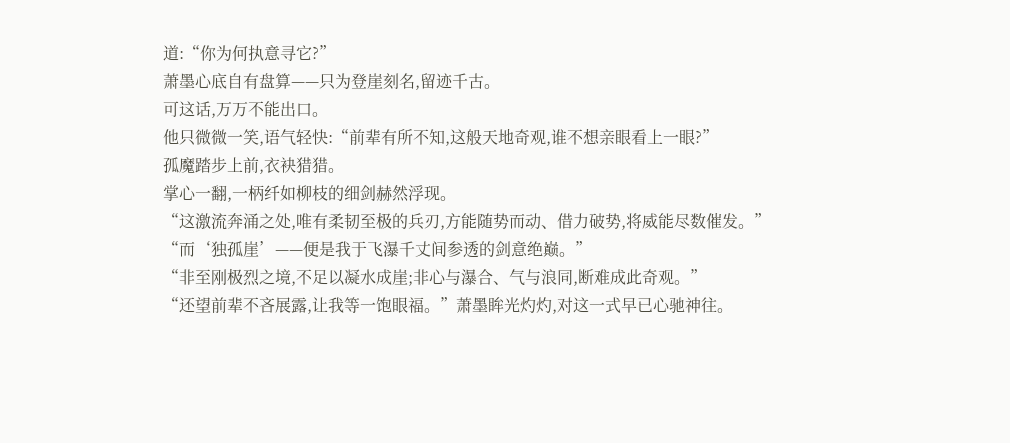道:“你为何执意寻它?”
萧墨心底自有盘算——只为登崖刻名,留迹千古。
可这话,万万不能出口。
他只微微一笑,语气轻快:“前辈有所不知,这般天地奇观,谁不想亲眼看上一眼?”
孤魔踏步上前,衣袂猎猎。
掌心一翻,一柄纤如柳枝的细剑赫然浮现。
“这激流奔涌之处,唯有柔韧至极的兵刃,方能随势而动、借力破势,将威能尽数催发。”
“而‘独孤崖’——便是我于飞瀑千丈间参透的剑意绝巅。”
“非至刚极烈之境,不足以凝水成崖;非心与瀑合、气与浪同,断难成此奇观。”
“还望前辈不吝展露,让我等一饱眼福。”萧墨眸光灼灼,对这一式早已心驰神往。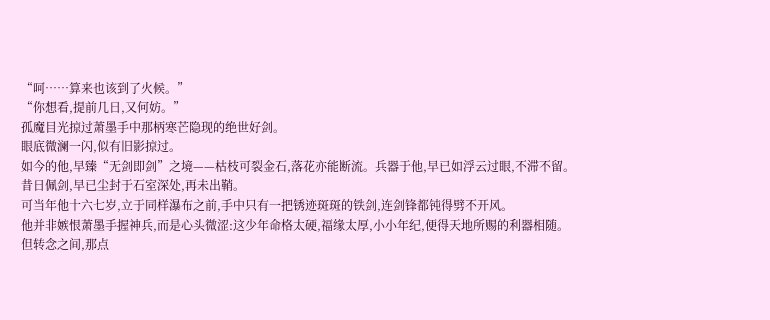“呵……算来也该到了火候。”
“你想看,提前几日,又何妨。”
孤魔目光掠过萧墨手中那柄寒芒隐现的绝世好剑。
眼底微澜一闪,似有旧影掠过。
如今的他,早臻“无剑即剑”之境——枯枝可裂金石,落花亦能断流。兵器于他,早已如浮云过眼,不滞不留。
昔日佩剑,早已尘封于石室深处,再未出鞘。
可当年他十六七岁,立于同样瀑布之前,手中只有一把锈迹斑斑的铁剑,连剑锋都钝得劈不开风。
他并非嫉恨萧墨手握神兵,而是心头微涩:这少年命格太硬,福缘太厚,小小年纪,便得天地所赐的利器相随。
但转念之间,那点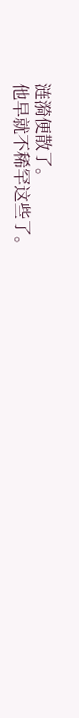涟漪便散了。
他早就不稀罕这些了。